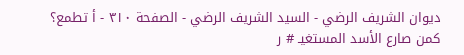ديوان الشريف الرضي - السيد الشريف الرضي - الصفحة ٣١٠ - أ تطمع؟
كمن صارع الأسد المستغيـ # ر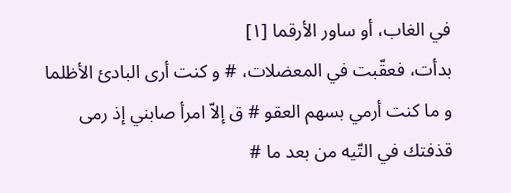في الغاب، أو ساور الأرقما [١]
بدأت، فعقّبت في المعضلات، # و كنت أرى البادئ الأظلما
و ما كنت أرمي بسهم العقو # ق إلاّ امرأ صابني إذ رمى
قذفتك في التّيه من بعد ما #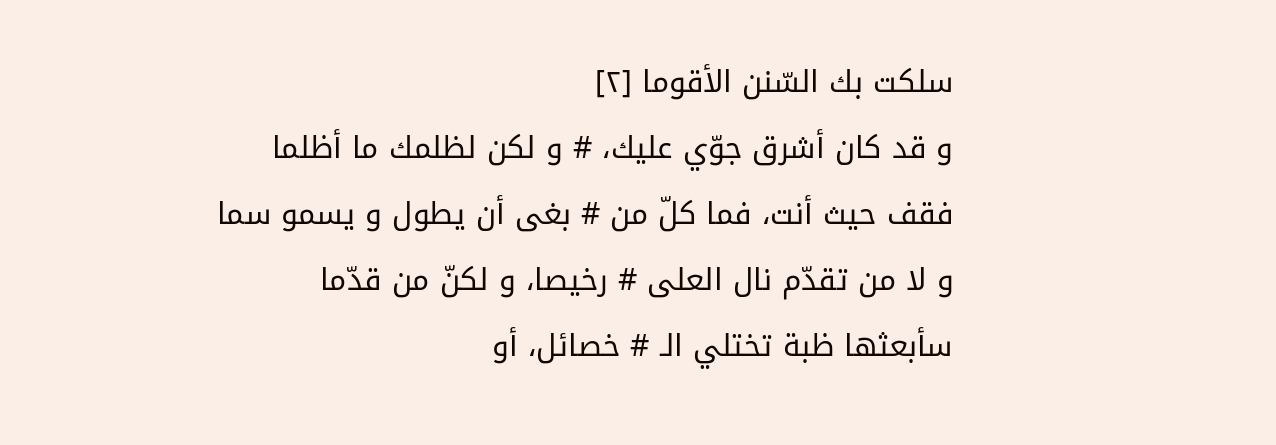سلكت بك السّنن الأقوما [٢]
و قد كان أشرق جوّي عليك، # و لكن لظلمك ما أظلما
فقف حيث أنت، فما كلّ من # بغى أن يطول و يسمو سما
و لا من تقدّم نال العلى # رخيصا، و لكنّ من قدّما
سأبعثها ظبة تختلي الـ # خصائل، أو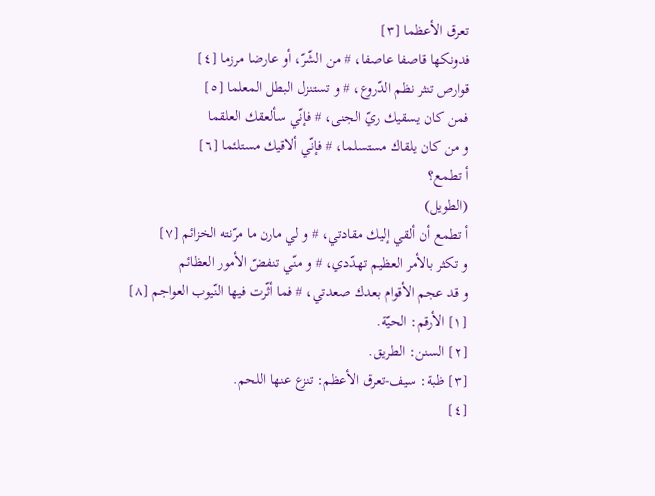تعرق الأعظما [٣]
فدونكها قاصفا عاصفا، # من الشّرّ، أو عارضا مرزما [٤]
قوارص تنثر نظم الدّروع، # و تستنزل البطل المعلما [٥]
فمن كان يسقيك ريّ الجنى، # فإنّي سألعقك العلقما
و من كان يلقاك مستسلما، # فإنّي ألاقيك مستلئما [٦]
أ تطمع؟
(الطويل)
أ تطمع أن ألقي إليك مقادتي، # و لي مارن ما مرّنته الخزائم [٧]
و تكثر بالأمر العظيم تهدّدي، # و منّي تنفضّ الأمور العظائم
و قد عجم الأقوام بعدك صعدتي، # فما أثّرت فيها النّيوب العواجم [٨]
[١] الأرقم: الحيّة.
[٢] السنن: الطريق.
[٣] ظبة: سيف-تعرق الأعظم: تنزع عنها اللحم.
[٤]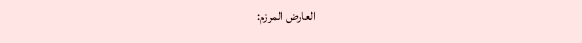العارض المرزم: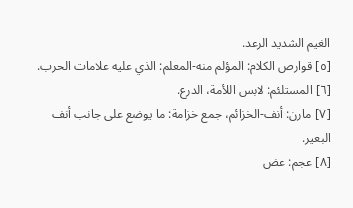الغيم الشديد الرعد.
[٥] قوارص الكلام: المؤلم منه-المعلم: الذي عليه علامات الحرب.
[٦] المستلئم: لابس اللأمة، الدرع.
[٧] مارن: أنف-الخزائم، جمع خزامة: ما يوضع على جانب أنف البعير.
[٨] عجم: عض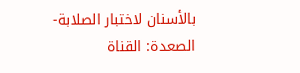بالأسنان لاختبار الصلابة-الصعدة: القناة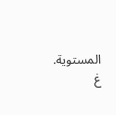المستوية.
غ